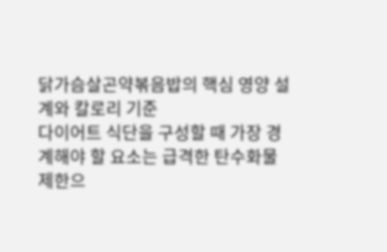닭가슴살곤약볶음밥의 핵심 영양 설계와 칼로리 기준
다이어트 식단을 구성할 때 가장 경계해야 할 요소는 급격한 탄수화물 제한으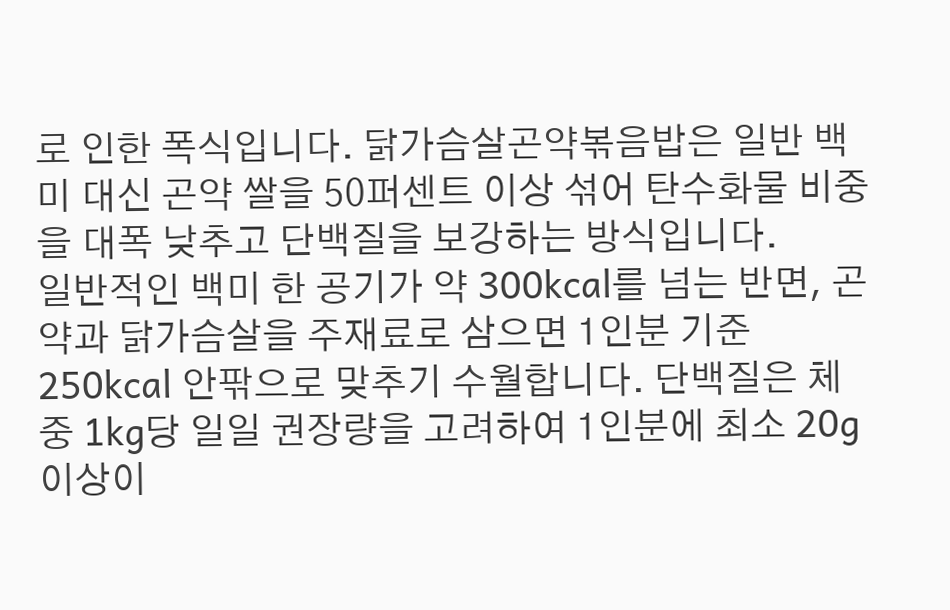로 인한 폭식입니다. 닭가슴살곤약볶음밥은 일반 백미 대신 곤약 쌀을 50퍼센트 이상 섞어 탄수화물 비중을 대폭 낮추고 단백질을 보강하는 방식입니다.
일반적인 백미 한 공기가 약 300kcal를 넘는 반면, 곤약과 닭가슴살을 주재료로 삼으면 1인분 기준 250kcal 안팎으로 맞추기 수월합니다. 단백질은 체중 1kg당 일일 권장량을 고려하여 1인분에 최소 20g 이상이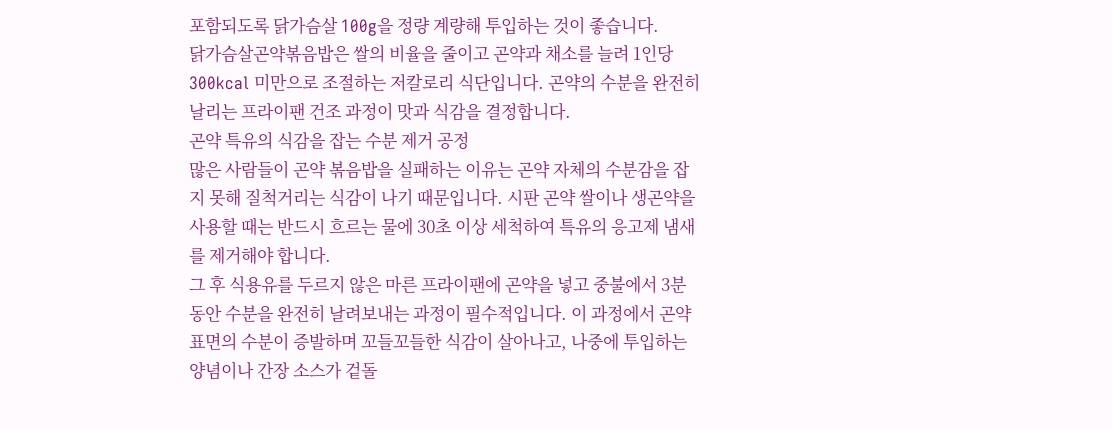포함되도록 닭가슴살 100g을 정량 계량해 투입하는 것이 좋습니다.
닭가슴살곤약볶음밥은 쌀의 비율을 줄이고 곤약과 채소를 늘려 1인당 300kcal 미만으로 조절하는 저칼로리 식단입니다. 곤약의 수분을 완전히 날리는 프라이팬 건조 과정이 맛과 식감을 결정합니다.
곤약 특유의 식감을 잡는 수분 제거 공정
많은 사람들이 곤약 볶음밥을 실패하는 이유는 곤약 자체의 수분감을 잡지 못해 질척거리는 식감이 나기 때문입니다. 시판 곤약 쌀이나 생곤약을 사용할 때는 반드시 흐르는 물에 30초 이상 세척하여 특유의 응고제 냄새를 제거해야 합니다.
그 후 식용유를 두르지 않은 마른 프라이팬에 곤약을 넣고 중불에서 3분 동안 수분을 완전히 날려보내는 과정이 필수적입니다. 이 과정에서 곤약 표면의 수분이 증발하며 꼬들꼬들한 식감이 살아나고, 나중에 투입하는 양념이나 간장 소스가 겉돌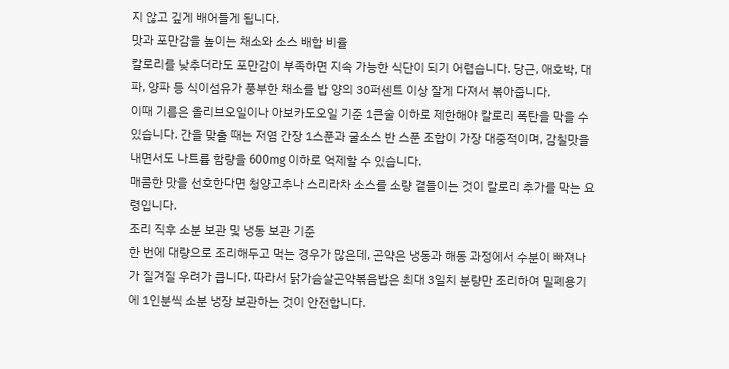지 않고 깊게 배어들게 됩니다.
맛과 포만감을 높이는 채소와 소스 배합 비율
칼로리를 낮추더라도 포만감이 부족하면 지속 가능한 식단이 되기 어렵습니다. 당근, 애호박, 대파, 양파 등 식이섬유가 풍부한 채소를 밥 양의 30퍼센트 이상 잘게 다져서 볶아줍니다.
이때 기름은 올리브오일이나 아보카도오일 기준 1큰술 이하로 제한해야 칼로리 폭탄을 막을 수 있습니다. 간을 맞출 때는 저염 간장 1스푼과 굴소스 반 스푼 조합이 가장 대중적이며, 감칠맛을 내면서도 나트륨 함량을 600mg 이하로 억제할 수 있습니다.
매콤한 맛을 선호한다면 청양고추나 스리라차 소스를 소량 곁들이는 것이 칼로리 추가를 막는 요령입니다.
조리 직후 소분 보관 및 냉동 보관 기준
한 번에 대량으로 조리해두고 먹는 경우가 많은데, 곤약은 냉동과 해동 과정에서 수분이 빠져나가 질겨질 우려가 큽니다. 따라서 닭가슴살곤약볶음밥은 최대 3일치 분량만 조리하여 밀폐용기에 1인분씩 소분 냉장 보관하는 것이 안전합니다.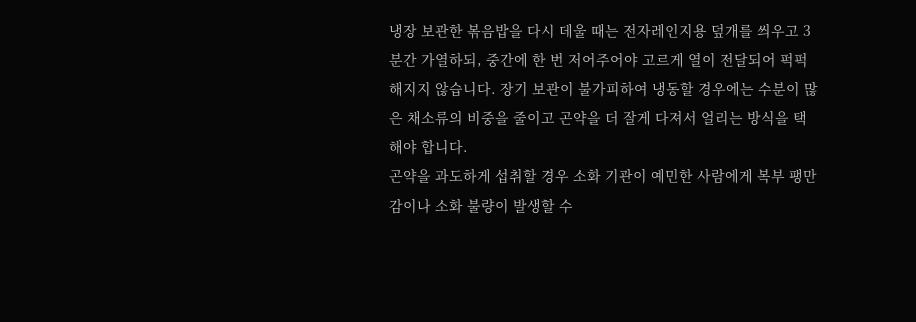냉장 보관한 볶음밥을 다시 데울 때는 전자레인지용 덮개를 씌우고 3분간 가열하되, 중간에 한 번 저어주어야 고르게 열이 전달되어 퍽퍽해지지 않습니다. 장기 보관이 불가피하여 냉동할 경우에는 수분이 많은 채소류의 비중을 줄이고 곤약을 더 잘게 다져서 얼리는 방식을 택해야 합니다.
곤약을 과도하게 섭취할 경우 소화 기관이 예민한 사람에게 복부 팽만감이나 소화 불량이 발생할 수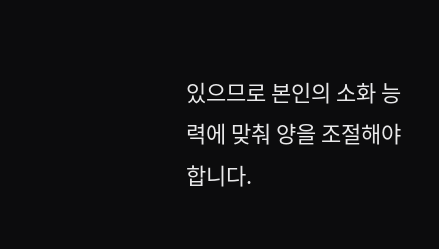있으므로 본인의 소화 능력에 맞춰 양을 조절해야 합니다.